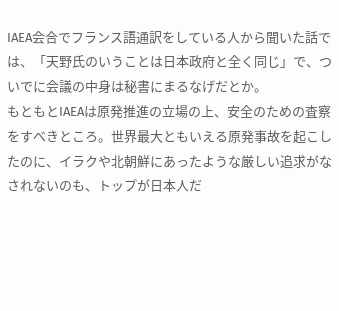IAEA会合でフランス語通訳をしている人から聞いた話では、「天野氏のいうことは日本政府と全く同じ」で、ついでに会議の中身は秘書にまるなげだとか。
もともとIAEAは原発推進の立場の上、安全のための査察をすべきところ。世界最大ともいえる原発事故を起こしたのに、イラクや北朝鮮にあったような厳しい追求がなされないのも、トップが日本人だ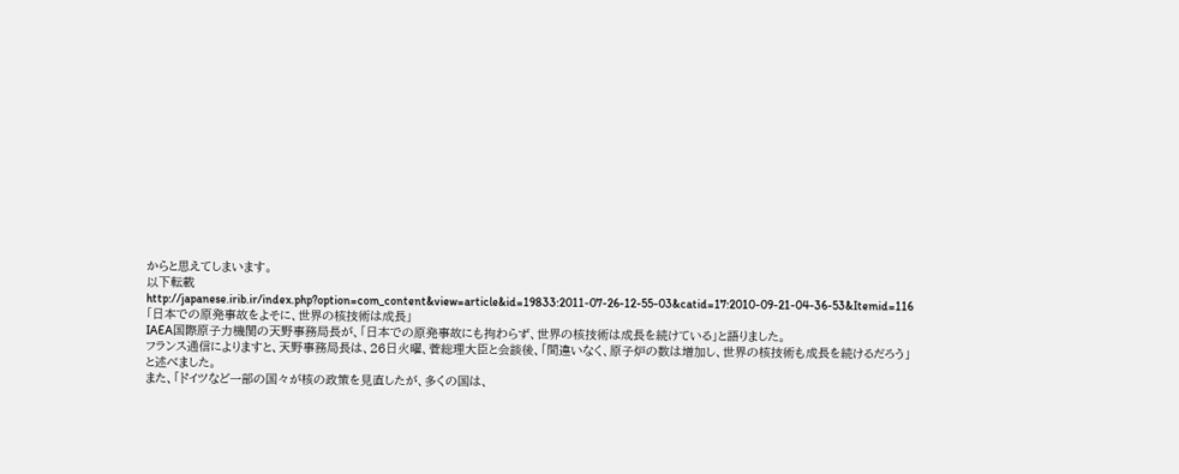からと思えてしまいます。
以下転載
http://japanese.irib.ir/index.php?option=com_content&view=article&id=19833:2011-07-26-12-55-03&catid=17:2010-09-21-04-36-53&Itemid=116
「日本での原発事故をよそに、世界の核技術は成長」
IAEA国際原子力機関の天野事務局長が、「日本での原発事故にも拘わらず、世界の核技術は成長を続けている」と語りました。
フランス通信によりますと、天野事務局長は、26日火曜、菅総理大臣と会談後、「間違いなく、原子炉の数は増加し、世界の核技術も成長を続けるだろう」と述べました。
また、「ドイツなど一部の国々が核の政策を見直したが、多くの国は、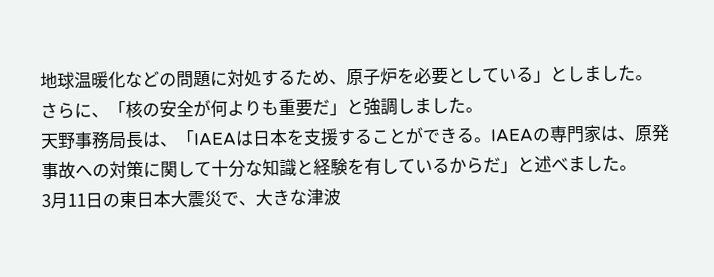地球温暖化などの問題に対処するため、原子炉を必要としている」としました。
さらに、「核の安全が何よりも重要だ」と強調しました。
天野事務局長は、「IAEAは日本を支援することができる。IAEAの専門家は、原発事故への対策に関して十分な知識と経験を有しているからだ」と述べました。
3月11日の東日本大震災で、大きな津波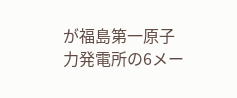が福島第一原子力発電所の6メー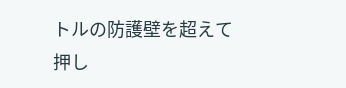トルの防護壁を超えて押し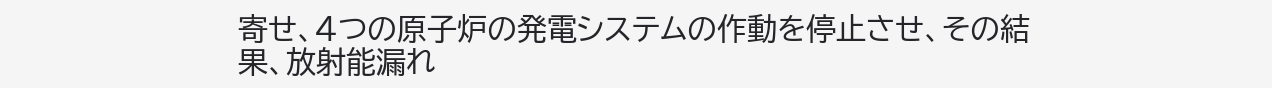寄せ、4つの原子炉の発電システムの作動を停止させ、その結果、放射能漏れ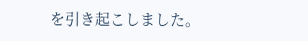を引き起こしました。